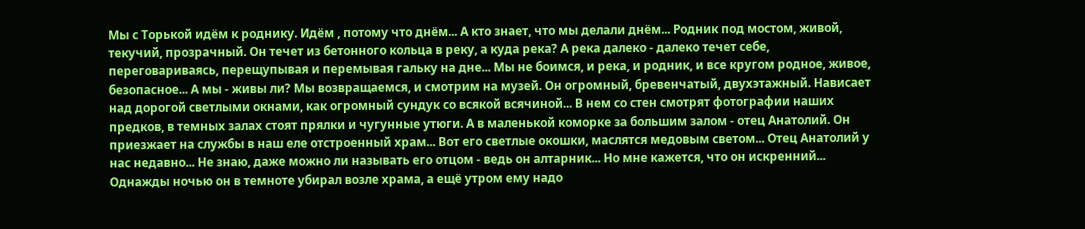Мы с Торькой идём к роднику. Идём , потому что днём... А кто знает, что мы делали днём... Родник под мостом, живой, текучий, прозрачный. Он течет из бетонного кольца в реку, а куда река? А река далеко - далеко течет себе, переговариваясь, перещупывая и перемывая гальку на дне... Мы не боимся, и река, и родник, и все кругом родное, живое, безопасное... А мы - живы ли? Мы возвращаемся, и смотрим на музей. Он огромный, бревенчатый, двухэтажный. Нависает над дорогой светлыми окнами, как огромный сундук со всякой всячиной... В нем со стен смотрят фотографии наших предков, в темных залах стоят прялки и чугунные утюги. А в маленькой коморке за большим залом - отец Анатолий. Он приезжает на службы в наш еле отстроенный храм... Вот его светлые окошки, маслятся медовым светом... Отец Анатолий у нас недавно... Не знаю, даже можно ли называть его отцом - ведь он алтарник... Но мне кажется, что он искренний... Однажды ночью он в темноте убирал возле храма, а ещё утром ему надо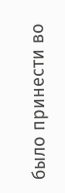было принести во